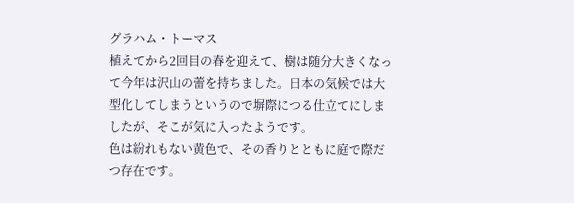グラハム・トーマス
植えてから2回目の春を迎えて、樹は随分大きくなって今年は沢山の蕾を持ちました。日本の気候では大型化してしまうというので塀際につる仕立てにしましたが、そこが気に入ったようです。
色は紛れもない黄色で、その香りとともに庭で際だつ存在です。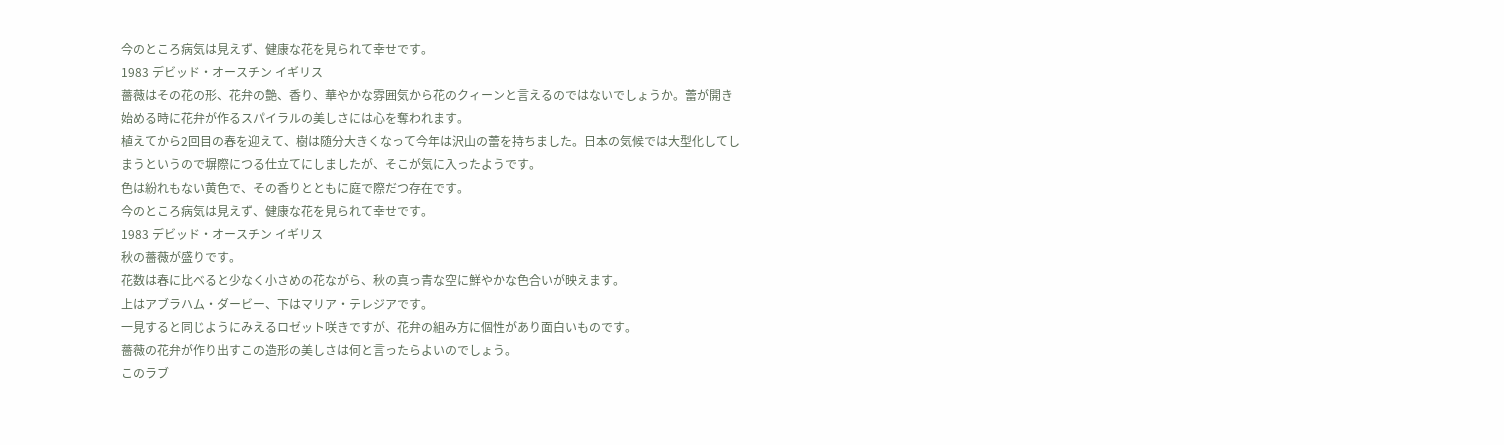今のところ病気は見えず、健康な花を見られて幸せです。
1983 デビッド・オースチン イギリス
薔薇はその花の形、花弁の艶、香り、華やかな雰囲気から花のクィーンと言えるのではないでしょうか。蕾が開き始める時に花弁が作るスパイラルの美しさには心を奪われます。
植えてから2回目の春を迎えて、樹は随分大きくなって今年は沢山の蕾を持ちました。日本の気候では大型化してしまうというので塀際につる仕立てにしましたが、そこが気に入ったようです。
色は紛れもない黄色で、その香りとともに庭で際だつ存在です。
今のところ病気は見えず、健康な花を見られて幸せです。
1983 デビッド・オースチン イギリス
秋の薔薇が盛りです。
花数は春に比べると少なく小さめの花ながら、秋の真っ青な空に鮮やかな色合いが映えます。
上はアブラハム・ダービー、下はマリア・テレジアです。
一見すると同じようにみえるロゼット咲きですが、花弁の組み方に個性があり面白いものです。
薔薇の花弁が作り出すこの造形の美しさは何と言ったらよいのでしょう。
このラブ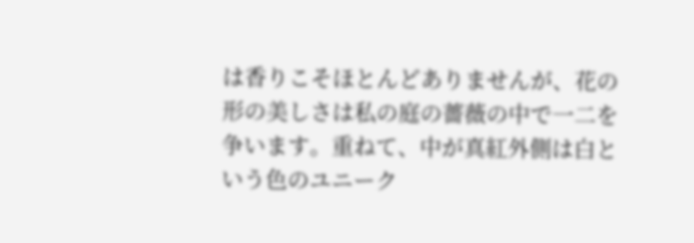は香りこそほとんどありませんが、花の形の美しさは私の庭の薔薇の中で一二を争います。重ねて、中が真紅外側は白という色のユニーク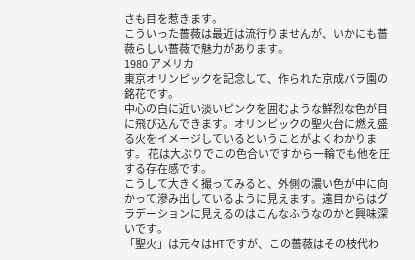さも目を惹きます。
こういった薔薇は最近は流行りませんが、いかにも薔薇らしい薔薇で魅力があります。
1980 アメリカ
東京オリンピックを記念して、作られた京成バラ園の銘花です。
中心の白に近い淡いピンクを囲むような鮮烈な色が目に飛び込んできます。オリンピックの聖火台に燃え盛る火をイメージしているということがよくわかります。 花は大ぶりでこの色合いですから一輪でも他を圧する存在感です。
こうして大きく撮ってみると、外側の濃い色が中に向かって滲み出しているように見えます。遠目からはグラデーションに見えるのはこんなふうなのかと興味深いです。
「聖火」は元々はHTですが、この薔薇はその枝代わ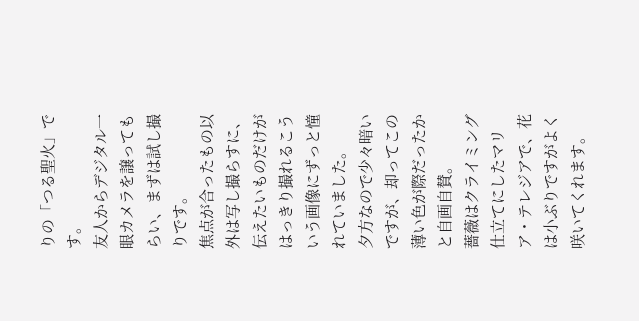りの「つる聖火」です。
友人からデジタル一眼カメラを譲ってもらい、まずは試し撮りです。
焦点が合ったもの以外は写し撮らすに、伝えたいものだけがはっきり撮れるこういう画像にずっと憧れていました。
夕方なので少々暗いですが、却ってこの薄い色が際だったかと自画自賛。
薔薇はクライミング仕立てにしたマリア・テレジアで、花は小ぶりですがよく咲いてくれます。